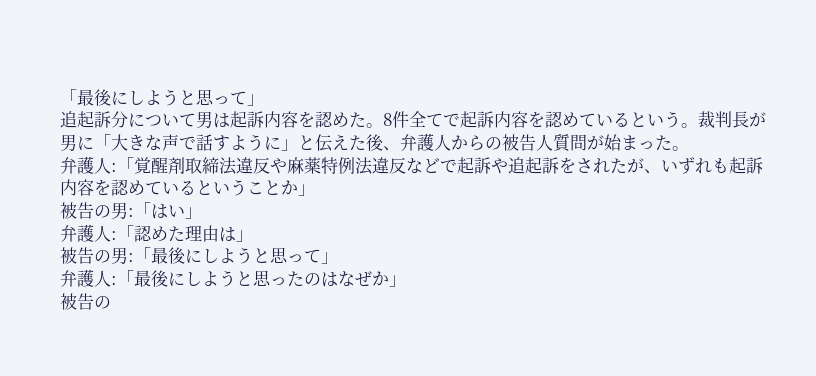「最後にしようと思って」
追起訴分について男は起訴内容を認めた。8件全てで起訴内容を認めているという。裁判長が男に「大きな声で話すように」と伝えた後、弁護人からの被告人質問が始まった。
弁護人:「覚醒剤取締法違反や麻薬特例法違反などで起訴や追起訴をされたが、いずれも起訴内容を認めているということか」
被告の男:「はい」
弁護人:「認めた理由は」
被告の男:「最後にしようと思って」
弁護人:「最後にしようと思ったのはなぜか」
被告の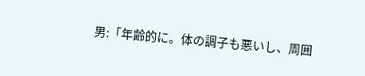男:「年齢的に。体の調子も悪いし、周囲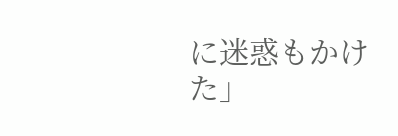に迷惑もかけた」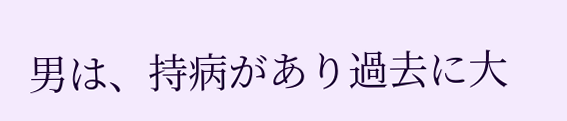男は、持病があり過去に大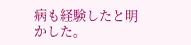病も経験したと明かした。